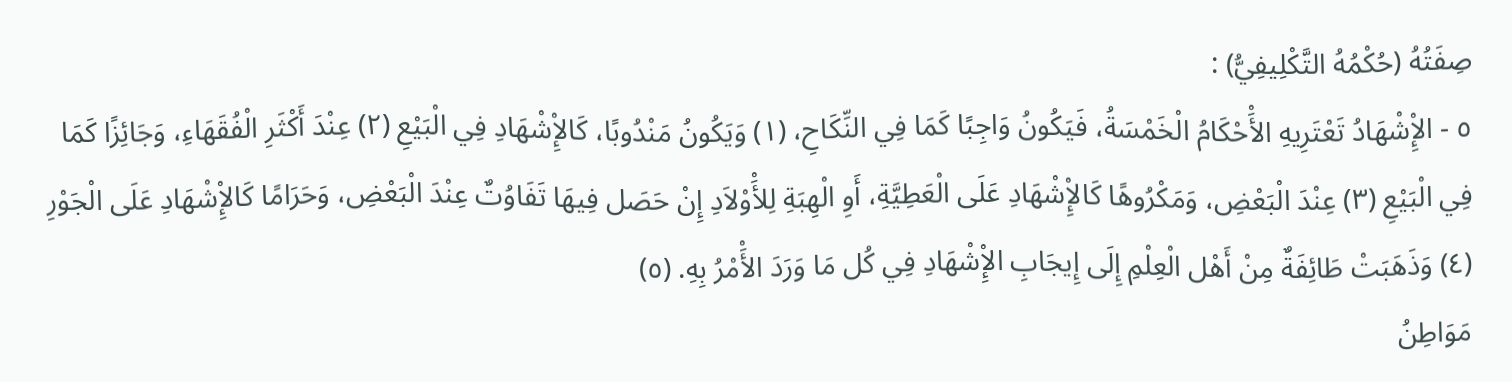صِفَتُهُ (حُكْمُهُ التَّكْلِيفِيُّ) :
٥ - الإِْشْهَادُ تَعْتَرِيهِ الأَْحْكَامُ الْخَمْسَةُ، فَيَكُونُ وَاجِبًا كَمَا فِي النِّكَاحِ، (١) وَيَكُونُ مَنْدُوبًا، كَالإِْشْهَادِ فِي الْبَيْعِ (٢) عِنْدَ أَكْثَرِ الْفُقَهَاءِ، وَجَائِزًا كَمَا فِي الْبَيْعِ (٣) عِنْدَ الْبَعْضِ، وَمَكْرُوهًا كَالإِْشْهَادِ عَلَى الْعَطِيَّةِ، أَوِ الْهِبَةِ لِلأَْوْلاَدِ إِنْ حَصَل فِيهَا تَفَاوُتٌ عِنْدَ الْبَعْضِ، وَحَرَامًا كَالإِْشْهَادِ عَلَى الْجَوْرِ (٤) وَذَهَبَتْ طَائِفَةٌ مِنْ أَهْل الْعِلْمِ إِلَى إِيجَابِ الإِْشْهَادِ فِي كُل مَا وَرَدَ الأَْمْرُ بِهِ. (٥)
مَوَاطِنُ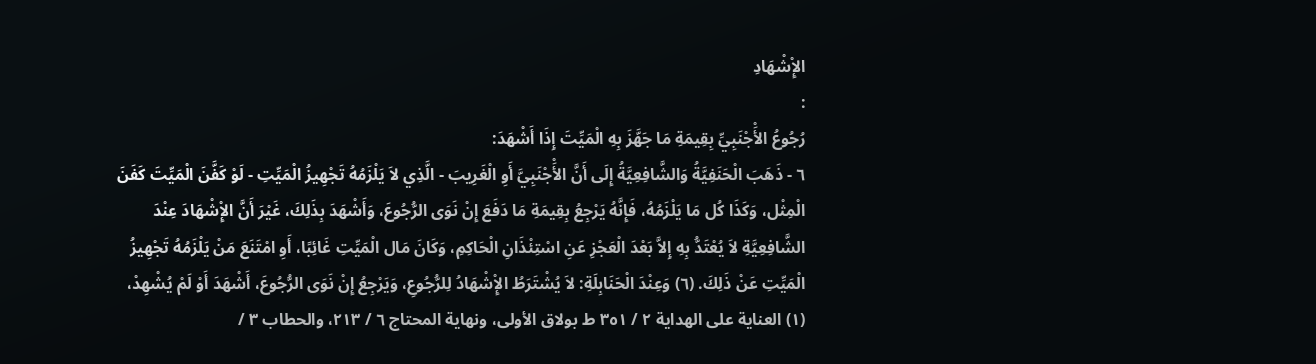الإِْشْهَادِ
:
رُجُوعُ الأَْجْنَبِيِّ بِقِيمَةِ مَا جَهَّزَ بِهِ الْمَيِّتَ إِذَا أَشْهَدَ:
٦ - ذَهَبَ الْحَنَفِيَّةُ وَالشَّافِعِيَّةُ إِلَى أَنَّ الأَْجْنَبِيَّ أَوِ الْغَرِيبَ - الَّذِي لاَ يَلْزَمُهُ تَجْهِيزُ الْمَيِّتِ - لَوْ كَفَّنَ الْمَيِّتَ كَفَنَ الْمِثْل، وَكَذَا كُل مَا يَلْزَمُهُ، فَإِنَّهُ يَرْجِعُ بِقِيمَةِ مَا دَفَعَ إِنْ نَوَى الرُّجُوعَ، وَأَشْهَدَ بِذَلِكَ، غَيْرَ أَنَّ الإِْشْهَادَ عِنْدَ الشَّافِعِيَّةِ لاَ يُعْتَدُّ بِهِ إِلاَّ بَعْدَ الْعَجْزِ عَنِ اسْتِئْذَانِ الْحَاكِمِ، وَكَانَ مَال الْمَيِّتِ غَائِبًا، أَوِ امْتَنَعَ مَنْ يَلْزَمُهُ تَجْهِيزُ الْمَيِّتِ عَنْ ذَلِكَ. (٦) وَعِنْدَ الْحَنَابِلَةِ: لاَ يُشْتَرَطُ الإِْشْهَادُ لِلرُّجُوعِ، وَيَرْجِعُ إِنْ نَوَى الرُّجُوعَ، أَشْهَدَ أَوْ لَمْ يُشْهِدْ،
(١) العناية على الهداية ٢ / ٣٥١ ط بولاق الأولى، ونهاية المحتاج ٦ / ٢١٣، والحطاب ٣ /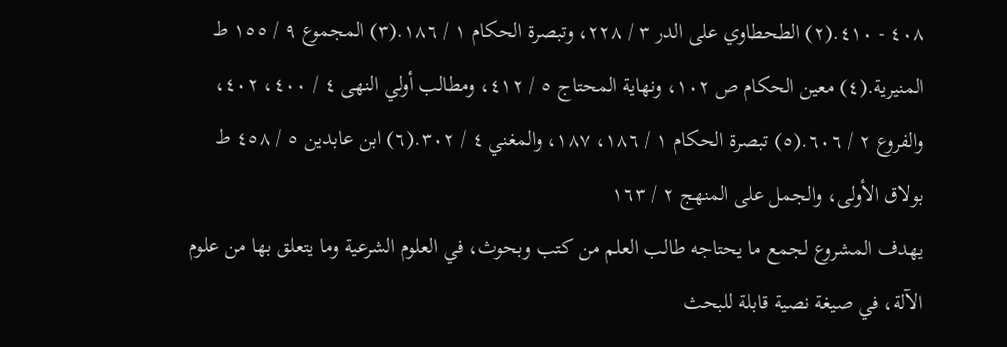٤٠٨ - ٤١٠.(٢) الطحطاوي على الدر ٣ / ٢٢٨، وتبصرة الحكام ١ / ١٨٦.(٣) المجموع ٩ / ١٥٥ ط المنيرية.(٤) معين الحكام ص ١٠٢، ونهاية المحتاج ٥ / ٤١٢، ومطالب أولي النهى ٤ / ٤٠٠، ٤٠٢، والفروع ٢ / ٦٠٦.(٥) تبصرة الحكام ١ / ١٨٦، ١٨٧، والمغني ٤ / ٣٠٢.(٦) ابن عابدين ٥ / ٤٥٨ ط بولاق الأولى، والجمل على المنهج ٢ / ١٦٣
يهدف المشروع لجمع ما يحتاجه طالب العلم من كتب وبحوث، في العلوم الشرعية وما يتعلق بها من علوم الآلة، في صيغة نصية قابلة للبحث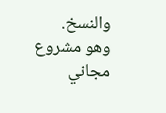والنسخ.
وهو مشروع مجاني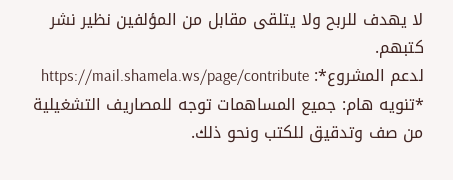لا يهدف للربح ولا يتلقى مقابل من المؤلفين نظير نشر كتبهم.
لدعم المشروع*: https://mail.shamela.ws/page/contribute
*تنويه هام: جميع المساهمات توجه للمصاريف التشغيلية من صف وتدقيق للكتب ونحو ذلك.